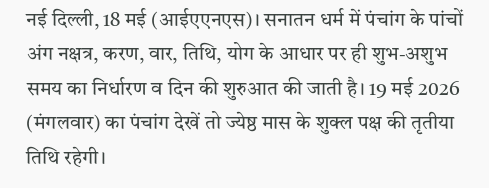नई दिल्ली, 18 मई (आईएएनएस)। सनातन धर्म में पंचांग के पांचों अंग नक्षत्र, करण, वार, तिथि, योग के आधार पर ही शुभ-अशुभ समय का निर्धारण व दिन की शुरुआत की जाती है। 19 मई 2026 (मंगलवार) का पंचांग देखें तो ज्येष्ठ मास के शुक्ल पक्ष की तृतीया तिथि रहेगी।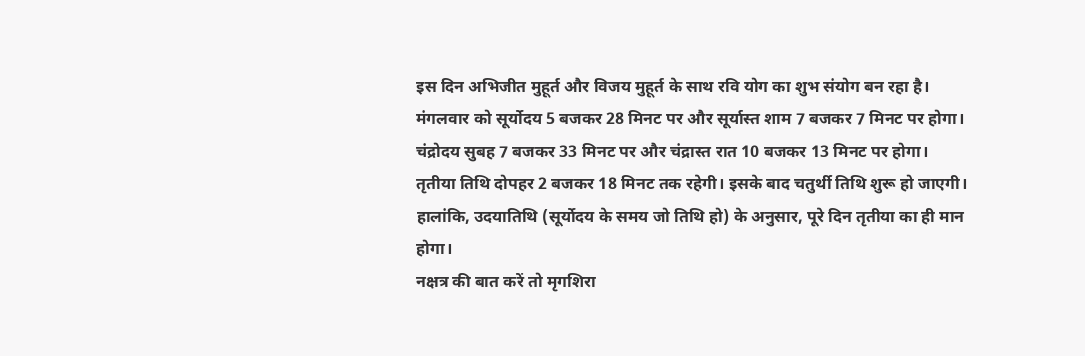इस दिन अभिजीत मुहूर्त और विजय मुहूर्त के साथ रवि योग का शुभ संयोग बन रहा है।
मंगलवार को सूर्योदय 5 बजकर 28 मिनट पर और सूर्यास्त शाम 7 बजकर 7 मिनट पर होगा। चंद्रोदय सुबह 7 बजकर 33 मिनट पर और चंद्रास्त रात 10 बजकर 13 मिनट पर होगा। तृतीया तिथि दोपहर 2 बजकर 18 मिनट तक रहेगी। इसके बाद चतुर्थी तिथि शुरू हो जाएगी। हालांकि, उदयातिथि (सूर्योदय के समय जो तिथि हो) के अनुसार, पूरे दिन तृतीया का ही मान होगा।
नक्षत्र की बात करें तो मृगशिरा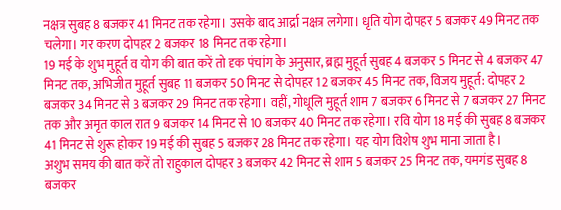नक्षत्र सुबह 8 बजकर 41 मिनट तक रहेगा। उसके बाद आर्द्रा नक्षत्र लगेगा। धृति योग दोपहर 5 बजकर 49 मिनट तक चलेगा। गर करण दोपहर 2 बजकर 18 मिनट तक रहेगा।
19 मई के शुभ मुहूर्त व योग की बात करें तो दृक पंचांग के अनुसार, ब्रह्म मुहूर्त सुबह 4 बजकर 5 मिनट से 4 बजकर 47 मिनट तक, अभिजीत मुहूर्त सुबह 11 बजकर 50 मिनट से दोपहर 12 बजकर 45 मिनट तक, विजय मुहूर्त: दोपहर 2 बजकर 34 मिनट से 3 बजकर 29 मिनट तक रहेगा। वहीं, गोधूलि मुहूर्त शाम 7 बजकर 6 मिनट से 7 बजकर 27 मिनट तक और अमृत काल रात 9 बजकर 14 मिनट से 10 बजकर 40 मिनट तक रहेगा। रवि योग 18 मई की सुबह 8 बजकर 41 मिनट से शुरू होकर 19 मई की सुबह 5 बजकर 28 मिनट तक रहेगा। यह योग विशेष शुभ माना जाता है।
अशुभ समय की बात करें तो राहुकाल दोपहर 3 बजकर 42 मिनट से शाम 5 बजकर 25 मिनट तक, यमगंड सुबह 8 बजकर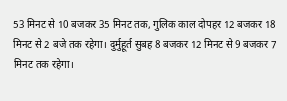53 मिनट से 10 बजकर 35 मिनट तक, गुलिक काल दोपहर 12 बजकर 18 मिनट से 2 बजे तक रहेगा। दुर्मुहूर्त सुबह 8 बजकर 12 मिनट से 9 बजकर 7 मिनट तक रहेगा।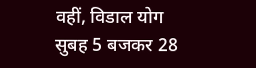वहीं, विडाल योग सुबह 5 बजकर 28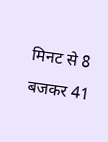मिनट से 8 बजकर 41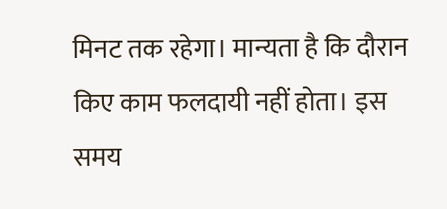मिनट तक रहेगा। मान्यता है कि दौरान किए काम फलदायी नहीं होता। इस समय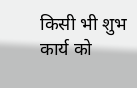किसी भी शुभ कार्य को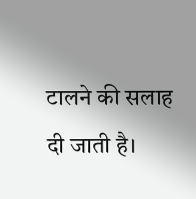टालने की सलाह दी जाती है।